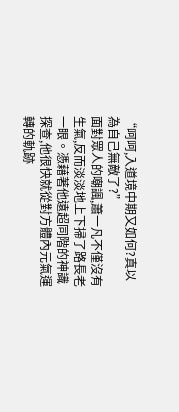“呵呵,入道境中期又如何?真以為自己無敵了?”
面對眾人的嘲諷,蕭一凡不僅沒有生氣,反而淡淡地上下掃了路長老一眼。憑藉著他遠超同階的神識探查,他很快就從對方體內元氣運轉的軌跡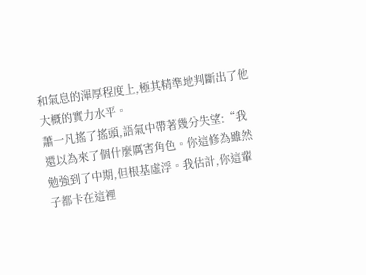和氣息的渾厚程度上,極其精準地判斷出了他大概的實力水平。
蕭一凡搖了搖頭,語氣中帶著幾分失望:“我還以為來了個什麼厲害角色。你這修為雖然勉強到了中期,但根基虛浮。我估計,你這輩子都卡在這裡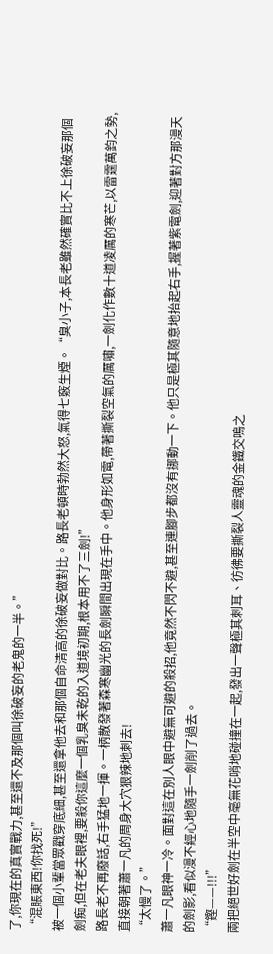了,你現在的真實戰力,甚至還不及那個叫徐破妄的老鬼的一半。”
“混賬東西!你找死!”
被一個小輩當眾戳穿底細,甚至還拿他去和那個自命清高的徐破妄做對比。路長老頓時勃然大怒,氣得七竅生煙。“臭小子,本長老雖然確實比不上徐破妄那個劍痴,但在老夫眼裡,要殺你這麼一個乳臭未乾的入道境初期,根本用不了三劍!”
路長老不再廢話,右手猛地一揮。一柄散發著森寒幽光的長劍瞬間出現在手中。他身形如電,帶著撕裂空氣的厲嘯,一劍化作數十道凌厲的寒芒,以雷霆萬鈞之勢,直接朝著蕭一凡的周身大穴狠辣地刺去!
“太慢了。”
蕭一凡眼神一冷。面對這在別人眼中避無可避的殺招,他竟然不閃不避,甚至連腳步都沒有挪動一下。他只是極其隨意地抬起右手,握著紫電劍,迎著對方那漫天的劍影,看似漫不經心地隨手一劍削了過去。
“鏗——!!!”
兩把絕世好劍在半空中毫無花哨地碰撞在一起,發出一聲極其刺耳、彷彿要撕裂人靈魂的金鐵交鳴之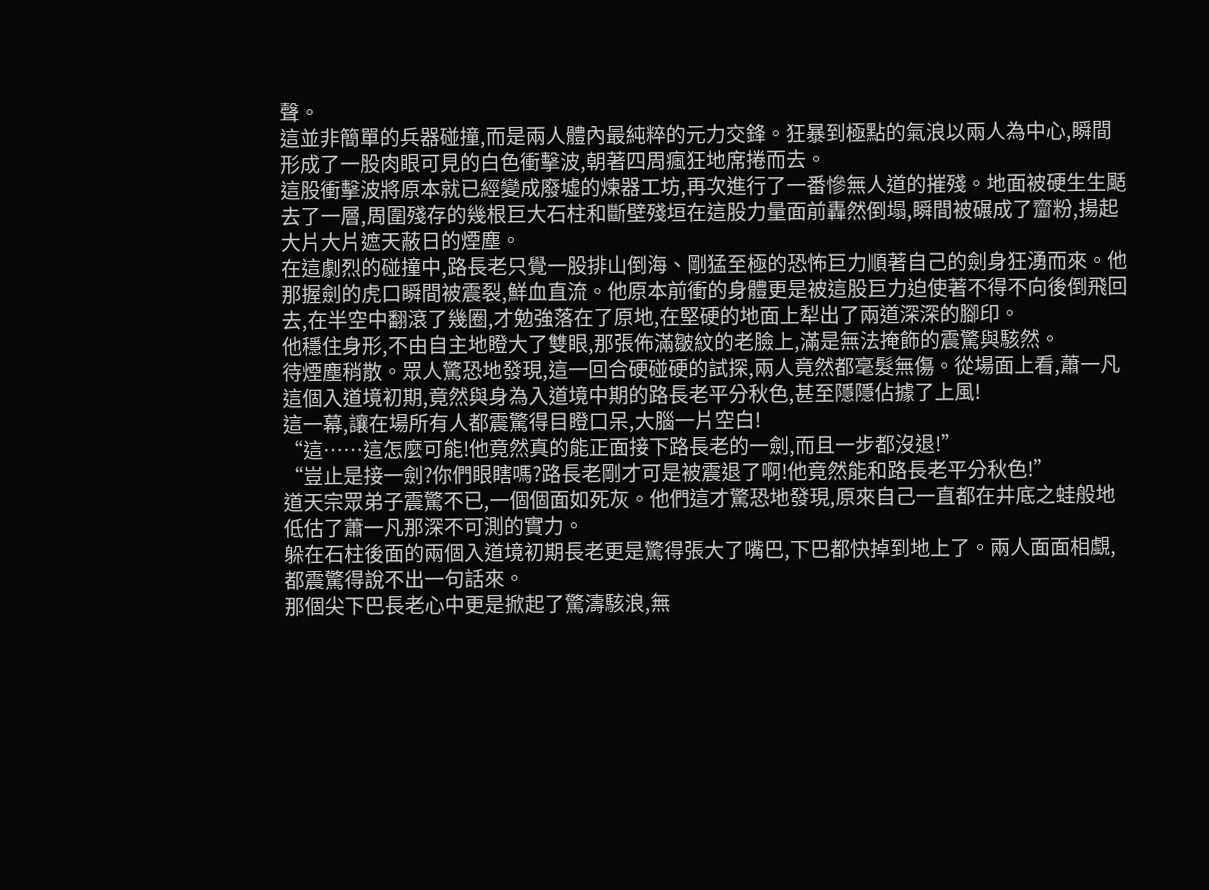聲。
這並非簡單的兵器碰撞,而是兩人體內最純粹的元力交鋒。狂暴到極點的氣浪以兩人為中心,瞬間形成了一股肉眼可見的白色衝擊波,朝著四周瘋狂地席捲而去。
這股衝擊波將原本就已經變成廢墟的煉器工坊,再次進行了一番慘無人道的摧殘。地面被硬生生颳去了一層,周圍殘存的幾根巨大石柱和斷壁殘垣在這股力量面前轟然倒塌,瞬間被碾成了齏粉,揚起大片大片遮天蔽日的煙塵。
在這劇烈的碰撞中,路長老只覺一股排山倒海、剛猛至極的恐怖巨力順著自己的劍身狂湧而來。他那握劍的虎口瞬間被震裂,鮮血直流。他原本前衝的身體更是被這股巨力迫使著不得不向後倒飛回去,在半空中翻滾了幾圈,才勉強落在了原地,在堅硬的地面上犁出了兩道深深的腳印。
他穩住身形,不由自主地瞪大了雙眼,那張佈滿皺紋的老臉上,滿是無法掩飾的震驚與駭然。
待煙塵稍散。眾人驚恐地發現,這一回合硬碰硬的試探,兩人竟然都毫髮無傷。從場面上看,蕭一凡這個入道境初期,竟然與身為入道境中期的路長老平分秋色,甚至隱隱佔據了上風!
這一幕,讓在場所有人都震驚得目瞪口呆,大腦一片空白!
“這……這怎麼可能!他竟然真的能正面接下路長老的一劍,而且一步都沒退!”
“豈止是接一劍?你們眼瞎嗎?路長老剛才可是被震退了啊!他竟然能和路長老平分秋色!”
道天宗眾弟子震驚不已,一個個面如死灰。他們這才驚恐地發現,原來自己一直都在井底之蛙般地低估了蕭一凡那深不可測的實力。
躲在石柱後面的兩個入道境初期長老更是驚得張大了嘴巴,下巴都快掉到地上了。兩人面面相覷,都震驚得說不出一句話來。
那個尖下巴長老心中更是掀起了驚濤駭浪,無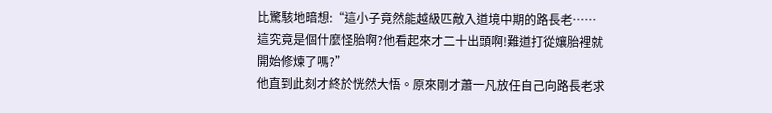比驚駭地暗想:“這小子竟然能越級匹敵入道境中期的路長老……這究竟是個什麼怪胎啊?他看起來才二十出頭啊!難道打從孃胎裡就開始修煉了嗎?”
他直到此刻才終於恍然大悟。原來剛才蕭一凡放任自己向路長老求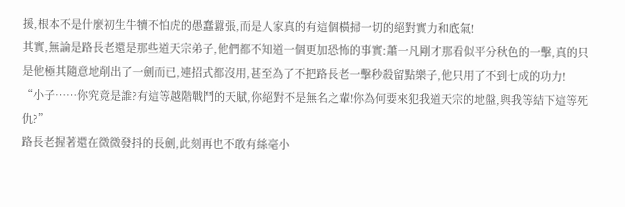援,根本不是什麼初生牛犢不怕虎的愚蠢囂張,而是人家真的有這個橫掃一切的絕對實力和底氣!
其實,無論是路長老還是那些道天宗弟子,他們都不知道一個更加恐怖的事實:蕭一凡剛才那看似平分秋色的一擊,真的只是他極其隨意地削出了一劍而已,連招式都沒用,甚至為了不把路長老一擊秒殺留點樂子,他只用了不到七成的功力!
“小子……你究竟是誰?有這等越階戰鬥的天賦,你絕對不是無名之輩!你為何要來犯我道天宗的地盤,與我等結下這等死仇?”
路長老握著還在微微發抖的長劍,此刻再也不敢有絲毫小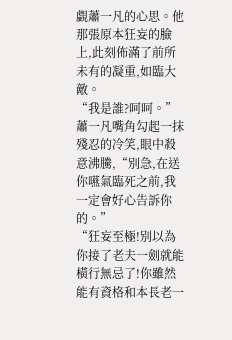覷蕭一凡的心思。他那張原本狂妄的臉上,此刻佈滿了前所未有的凝重,如臨大敵。
“我是誰?呵呵。”蕭一凡嘴角勾起一抹殘忍的冷笑,眼中殺意沸騰,“別急,在送你嚥氣臨死之前,我一定會好心告訴你的。”
“狂妄至極!別以為你接了老夫一劍就能橫行無忌了!你雖然能有資格和本長老一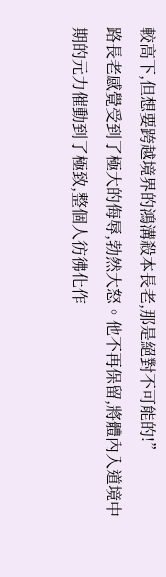較高下,但想要跨越境界的鴻溝殺本長老,那是絕對不可能的!”
路長老感覺受到了極大的侮辱,勃然大怒。他不再保留,將體內入道境中期的元力催動到了極致,整個人彷彿化作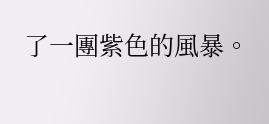了一團紫色的風暴。